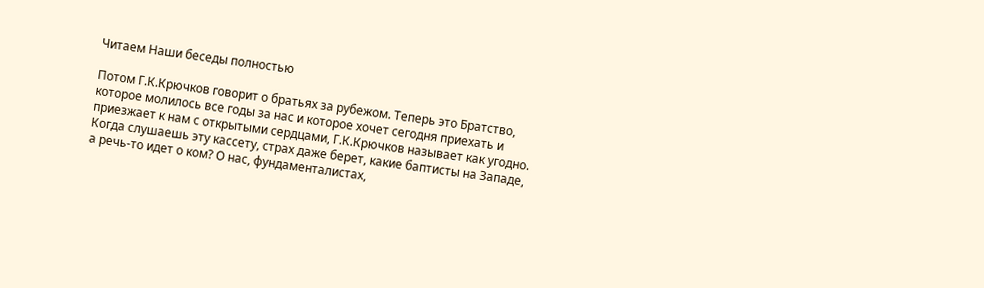Читаем Наши беседы полностью

Потом Г.К.Крючков говорит о братьях за рубежом. Теперь это Братство, которое молилось все годы за нас и которое хочет сегодня приехать и приезжает к нам с открытыми сердцами, Г.К.Крючков называет как угодно. Когда слушаешь эту кассету, страх даже берет, какие баптисты на Западе, а речь-то идет о ком? О нас, фундаменталистах,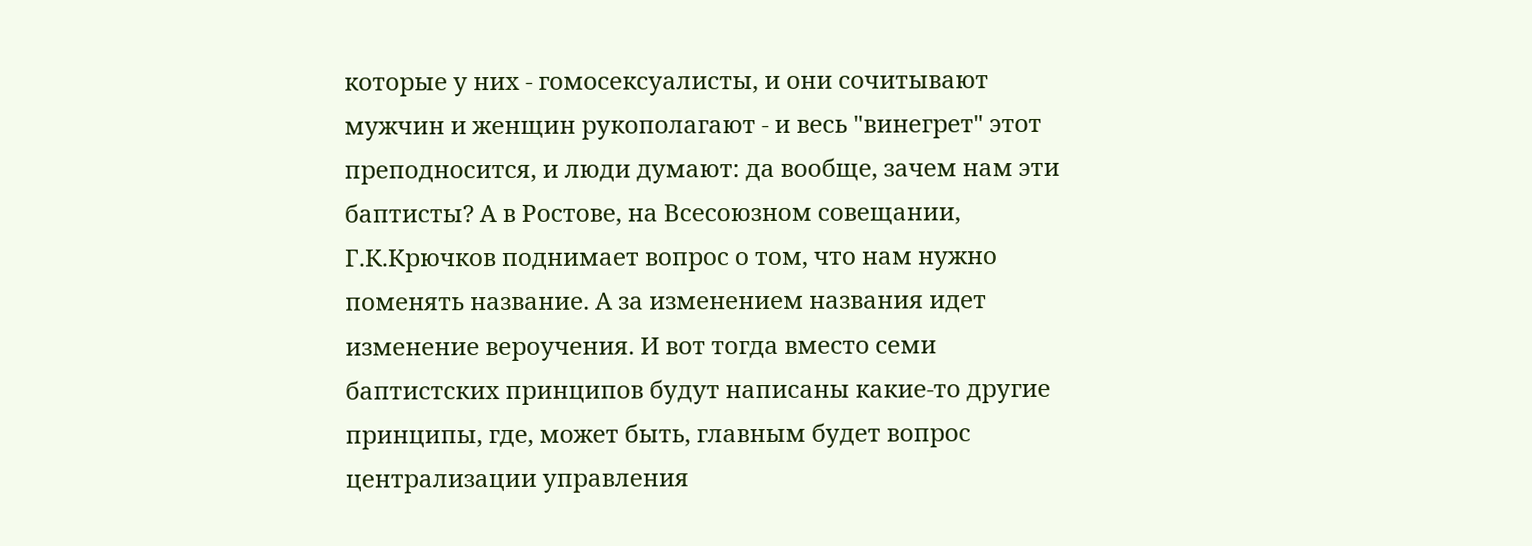которые у них - гомосексуалисты, и они сочитывают мужчин и женщин рукополагают - и весь "винегрет" этот преподносится, и люди думают: да вообще, зачем нам эти баптисты? А в Ростове, на Всесоюзном совещании, Г.К.Крючков поднимает вопрос о том, что нам нужно поменять название. А за изменением названия идет изменение вероучения. И вот тогда вместо семи баптистских принципов будут написаны какие-то другие принципы, где, может быть, главным будет вопрос централизации управления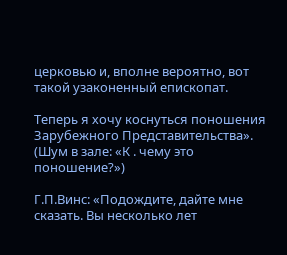церковью и, вполне вероятно, вот такой узаконенный епископат.

Теперь я хочу коснуться поношения Зарубежного Представительства». (Шум в зале: «К . чему это поношение?»)

Г.П.Винс: «Подождите, дайте мне сказать. Вы несколько лет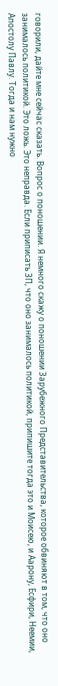говорили, дайте мне сейчас сказать. Вопрос о поношении. Я немного скажу о поношении Зарубежного Представительства, которое обвиняют в том, что оно занималось политикой. Это ложь. Это неправда. Если приписать ЗП, что оно занималось политикой, припишите тогда это и Моисею, и Аарону, Есфири, Неемии, Апостолу Павлу. Тогда и нам нужно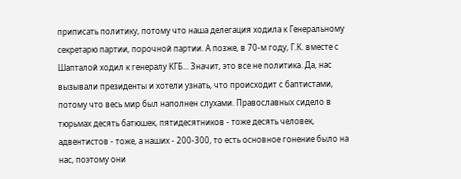приписать политику, потому что наша делегация ходила к Генеральному секретарю партии, порочной партии. А позже, в 70-м году, Г.К. вместе с Шапталой ходил к генералу КГБ... Значит, это все не политика. Да, нас вызывали президенты и хотели узнать, что происходит с баптистами, потому что весь мир был наполнен слухами. Православных сидело в тюрьмах десять батюшек, пятидесятников - тоже десять человек, адвентистов - тоже, а наших - 200-300, то есть основное гонение было на нас, поэтому они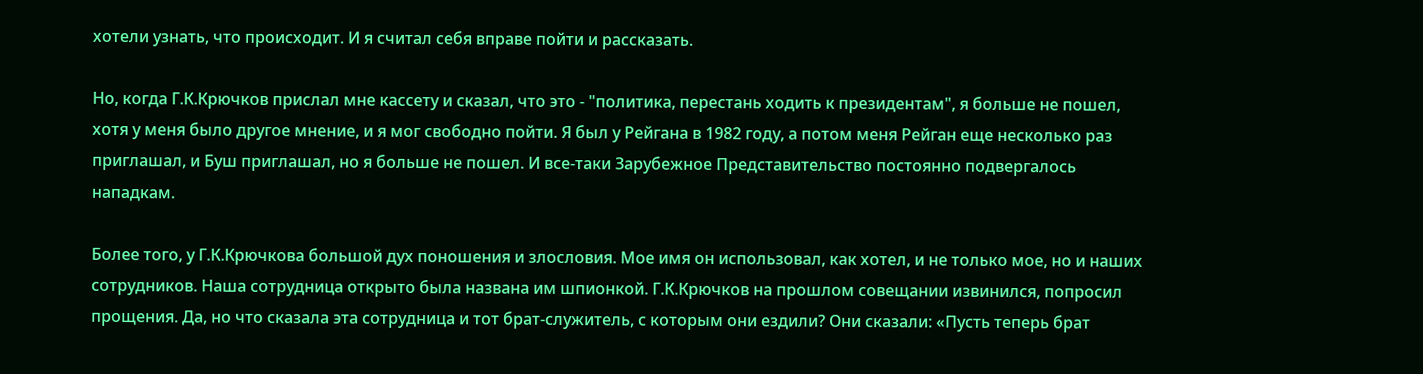хотели узнать, что происходит. И я считал себя вправе пойти и рассказать.

Но, когда Г.К.Крючков прислал мне кассету и сказал, что это - "политика, перестань ходить к президентам", я больше не пошел, хотя у меня было другое мнение, и я мог свободно пойти. Я был у Рейгана в 1982 году, а потом меня Рейган еще несколько раз приглашал, и Буш приглашал, но я больше не пошел. И все-таки Зарубежное Представительство постоянно подвергалось нападкам.

Более того, у Г.К.Крючкова большой дух поношения и злословия. Мое имя он использовал, как хотел, и не только мое, но и наших сотрудников. Наша сотрудница открыто была названа им шпионкой. Г.К.Крючков на прошлом совещании извинился, попросил прощения. Да, но что сказала эта сотрудница и тот брат-служитель, с которым они ездили? Они сказали: «Пусть теперь брат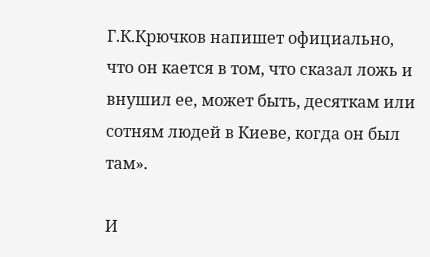Г.К.Крючков напишет официально, что он кается в том, что сказал ложь и внушил ее, может быть, десяткам или сотням людей в Киеве, когда он был там».

И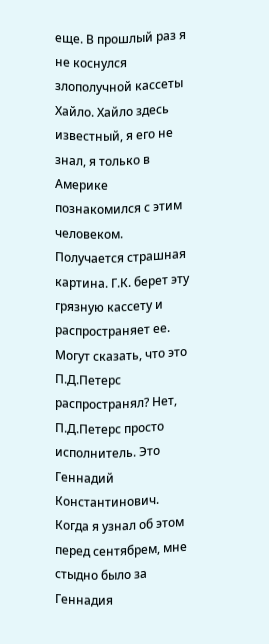еще. В прошлый раз я не коснулся злополучной кассеты Хайло. Хайло здесь известный, я его не знал, я только в Америке познакомился с этим человеком. Получается страшная картина. Г.К. берет эту грязную кассету и распространяет ее. Могут сказать, что это П.Д.Петерс распространял? Нет, П.Д.Петерс просто исполнитель. Это Геннадий Константинович. Когда я узнал об этом перед сентябрем, мне стыдно было за Геннадия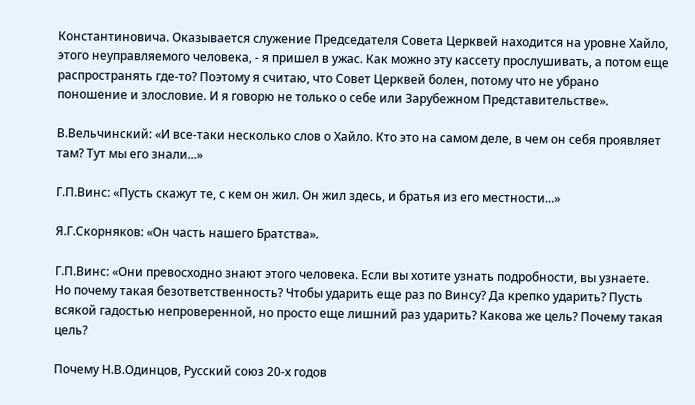Константиновича. Оказывается служение Председателя Совета Церквей находится на уровне Хайло, этого неуправляемого человека, - я пришел в ужас. Как можно эту кассету прослушивать, а потом еще распространять где-то? Поэтому я считаю, что Совет Церквей болен, потому что не убрано поношение и злословие. И я говорю не только о себе или Зарубежном Представительстве».

В.Вельчинский: «И все-таки несколько слов о Хайло. Кто это на самом деле, в чем он себя проявляет там? Тут мы его знали...»

Г.П.Винс: «Пусть скажут те, с кем он жил. Он жил здесь, и братья из его местности...»

Я.Г.Скорняков: «Он часть нашего Братства».

Г.П.Винс: «Они превосходно знают этого человека. Если вы хотите узнать подробности, вы узнаете. Но почему такая безответственность? Чтобы ударить еще раз по Винсу? Да крепко ударить? Пусть всякой гадостью непроверенной, но просто еще лишний раз ударить? Какова же цель? Почему такая цель?

Почему Н.В.Одинцов, Русский союз 20-х годов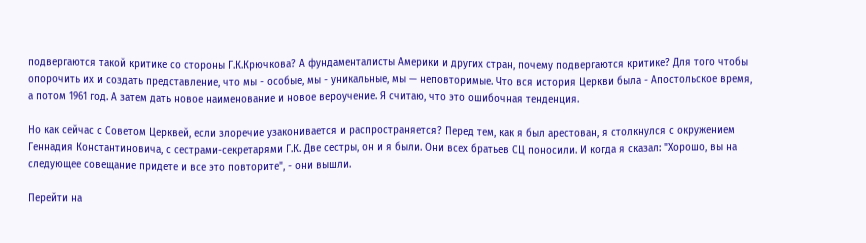подвергаются такой критике со стороны Г.К.Крючкова? А фундаменталисты Америки и других стран, почему подвергаются критике? Для того чтобы опорочить их и создать представление, что мы - особые, мы - уникальные, мы — неповторимые. Что вся история Церкви была - Апостольское время, а потом 1961 год. А затем дать новое наименование и новое вероучение. Я считаю, что это ошибочная тенденция.

Но как сейчас с Советом Церквей, если злоречие узаконивается и распространяется? Перед тем, как я был арестован, я столкнулся с окружением Геннадия Константиновича, с сестрами-секретарями Г.К. Две сестры, он и я были. Они всех братьев СЦ поносили. И когда я сказал: "Хорошо, вы на следующее совещание придете и все это повторите", - они вышли.

Перейти на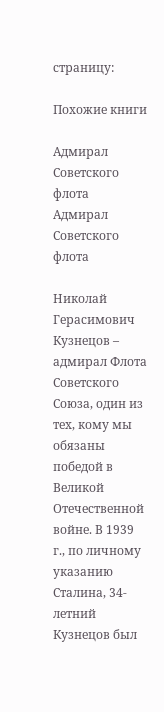страницу:

Похожие книги

Адмирал Советского флота
Адмирал Советского флота

Николай Герасимович Кузнецов – адмирал Флота Советского Союза, один из тех, кому мы обязаны победой в Великой Отечественной войне. В 1939 г., по личному указанию Сталина, 34-летний Кузнецов был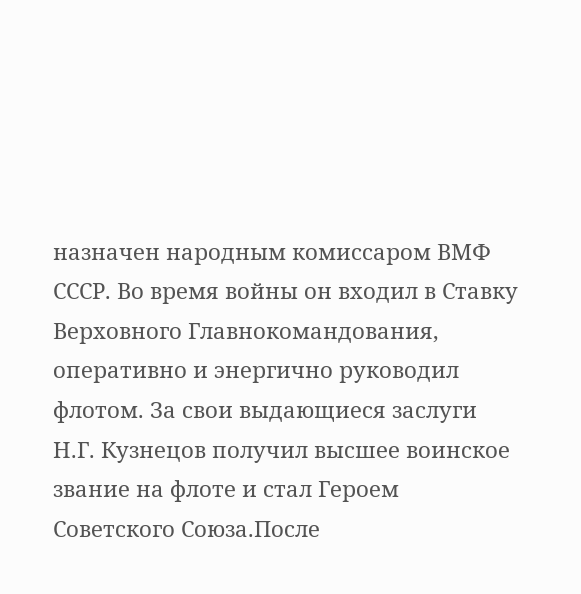назначен народным комиссаром ВМФ СССР. Во время войны он входил в Ставку Верховного Главнокомандования, оперативно и энергично руководил флотом. За свои выдающиеся заслуги Н.Г. Кузнецов получил высшее воинское звание на флоте и стал Героем Советского Союза.После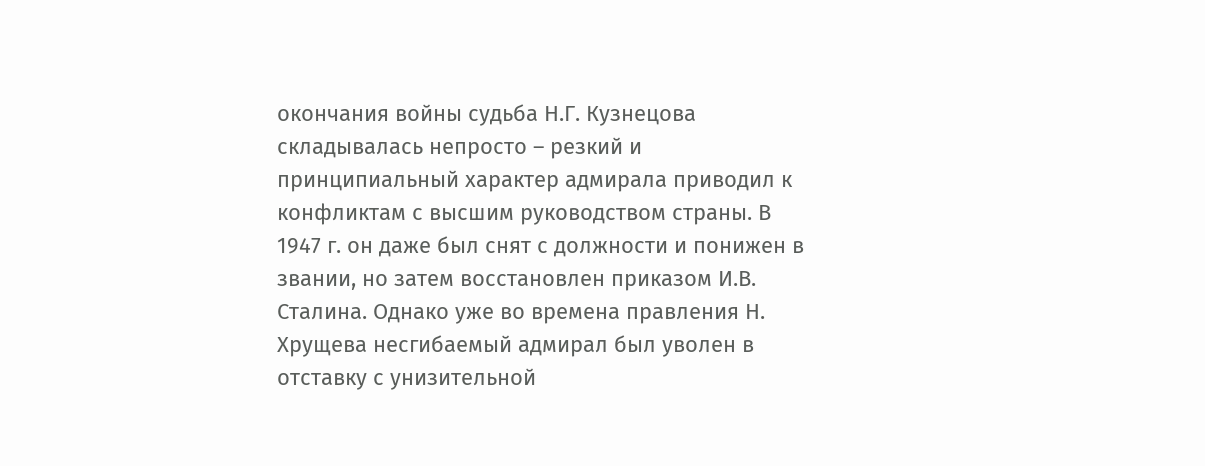окончания войны судьба Н.Г. Кузнецова складывалась непросто – резкий и принципиальный характер адмирала приводил к конфликтам с высшим руководством страны. В 1947 г. он даже был снят с должности и понижен в звании, но затем восстановлен приказом И.В. Сталина. Однако уже во времена правления Н. Хрущева несгибаемый адмирал был уволен в отставку с унизительной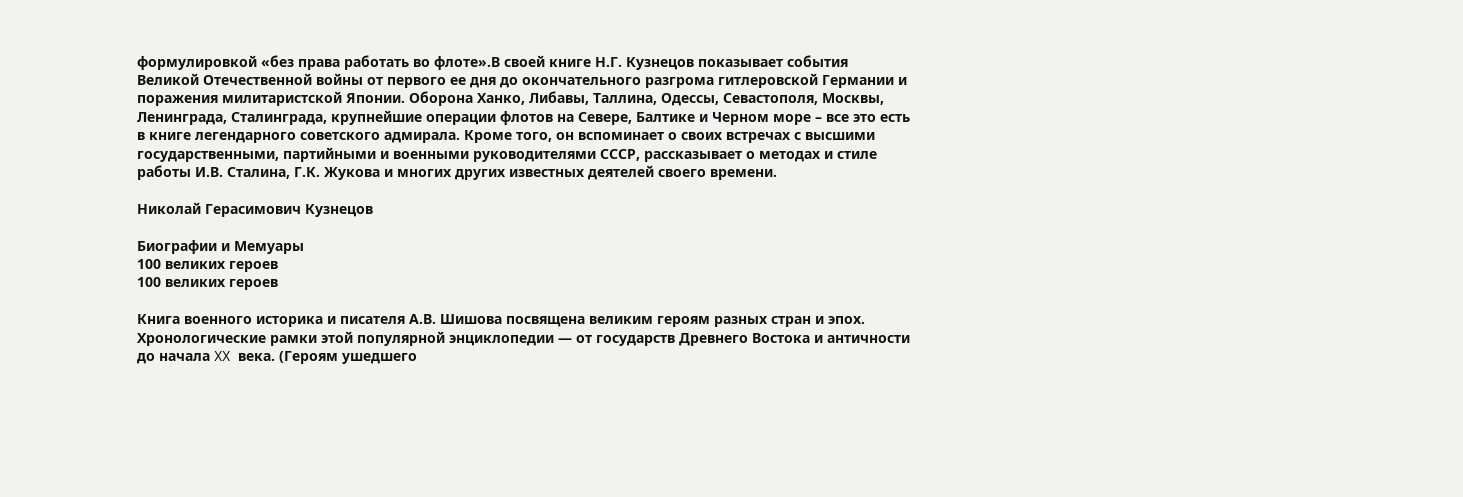формулировкой «без права работать во флоте».В своей книге Н.Г. Кузнецов показывает события Великой Отечественной войны от первого ее дня до окончательного разгрома гитлеровской Германии и поражения милитаристской Японии. Оборона Ханко, Либавы, Таллина, Одессы, Севастополя, Москвы, Ленинграда, Сталинграда, крупнейшие операции флотов на Севере, Балтике и Черном море – все это есть в книге легендарного советского адмирала. Кроме того, он вспоминает о своих встречах с высшими государственными, партийными и военными руководителями СССР, рассказывает о методах и стиле работы И.В. Сталина, Г.К. Жукова и многих других известных деятелей своего времени.

Николай Герасимович Кузнецов

Биографии и Мемуары
100 великих героев
100 великих героев

Книга военного историка и писателя А.В. Шишова посвящена великим героям разных стран и эпох. Хронологические рамки этой популярной энциклопедии — от государств Древнего Востока и античности до начала XX века. (Героям ушедшего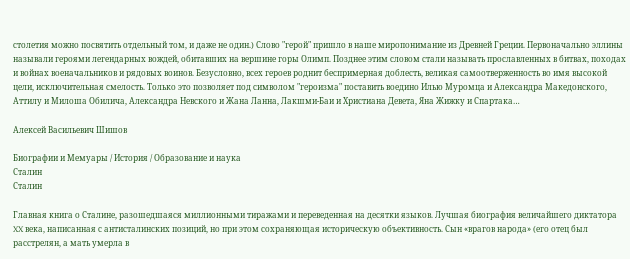столетия можно посвятить отдельный том, и даже не один.) Слово "герой" пришло в наше миропонимание из Древней Греции. Первоначально эллины называли героями легендарных вождей, обитавших на вершине горы Олимп. Позднее этим словом стали называть прославленных в битвах, походах и войнах военачальников и рядовых воинов. Безусловно, всех героев роднит беспримерная доблесть, великая самоотверженность во имя высокой цели, исключительная смелость. Только это позволяет под символом "героизма" поставить воедино Илью Муромца и Александра Македонского, Аттилу и Милоша Обилича, Александра Невского и Жана Ланна, Лакшми-Баи и Христиана Девета, Яна Жижку и Спартака…

Алексей Васильевич Шишов

Биографии и Мемуары / История / Образование и наука
Сталин
Сталин

Главная книга о Сталине, разошедшаяся миллионными тиражами и переведенная на десятки языков. Лучшая биография величайшего диктатора XX века, написанная с антисталинских позиций, но при этом сохраняющая историческую объективность. Сын «врагов народа» (его отец был расстрелян, а мать умерла в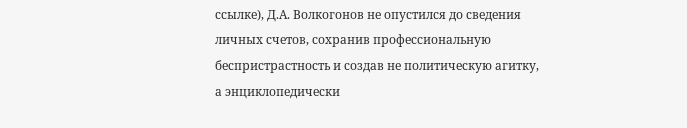ссылке), Д.А. Волкогонов не опустился до сведения личных счетов, сохранив профессиональную беспристрастность и создав не политическую агитку, а энциклопедически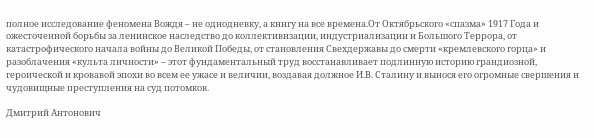полное исследование феномена Вождя – не однодневку, а книгу на все времена.От Октябрьского «спазма» 1917 Года и ожесточенной борьбы за ленинское наследство до коллективизации, индустриализации и Большого Террора, от катастрофического начала войны до Великой Победы, от становления Свехдержавы до смерти «кремлевского горца» и разоблачения «культа личности» – этот фундаментальный труд восстанавливает подлинную историю грандиозной, героической и кровавой эпохи во всем ее ужасе и величии, воздавая должное И.В. Сталину и вынося его огромные свершения и чудовищные преступления на суд потомков.

Дмитрий Антонович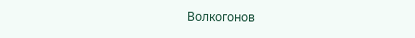Волкогонов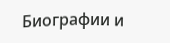Биографии и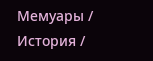Мемуары / История /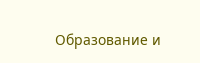Образование и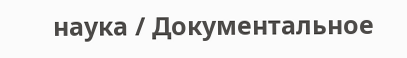наука / Документальное